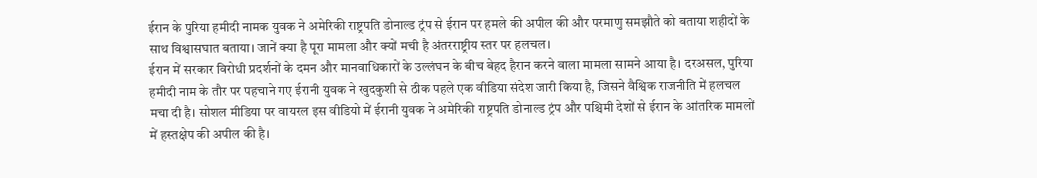ईरान के पुरिया हमीदी नामक युवक ने अमेरिकी राष्ट्रपति डोनाल्ड ट्रंप से ईरान पर हमले की अपील की और परमाणु समझौते को बताया शहीदों के साथ विश्वासघात बताया। जानें क्या है पूरा मामला और क्यों मची है अंतरराष्ट्रीय स्तर पर हलचल।
ईरान में सरकार विरोधी प्रदर्शनों के दमन और मानवाधिकारों के उल्लंघन के बीच बेहद हैरान करने वाला मामला सामने आया है। दरअसल, पुरिया हमीदी नाम के तौर पर पहचाने गए ईरानी युवक ने खुदकुशी से ठीक पहले एक वीडिया संदेश जारी किया है, जिसने वैश्विक राजनीति में हलचल मचा दी है। सोशल मीडिया पर वायरल इस वीडियो में ईरानी युवक ने अमेरिकी राष्ट्रपति डोनाल्ड ट्रंप और पश्चिमी देशों से ईरान के आंतरिक मामलों में हस्तक्षेप की अपील की है।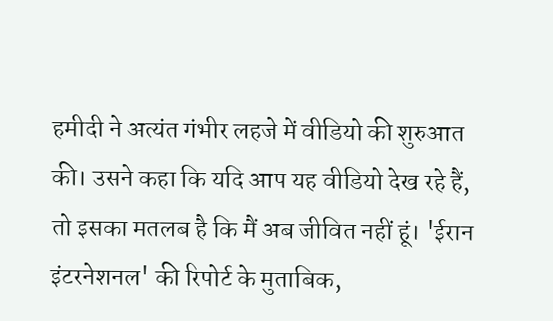हमीदी ने अत्यंत गंभीर लहजे में वीडियो की शुरुआत की। उसने कहा कि यदि आप यह वीडियो देख रहे हैं, तो इसका मतलब है कि मैं अब जीवित नहीं हूं। 'ईरान इंटरनेशनल' की रिपोर्ट के मुताबिक,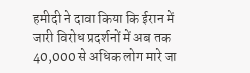हमीदी ने दावा किया कि ईरान में जारी विरोध प्रदर्शनों में अब तक 40,000 से अधिक लोग मारे जा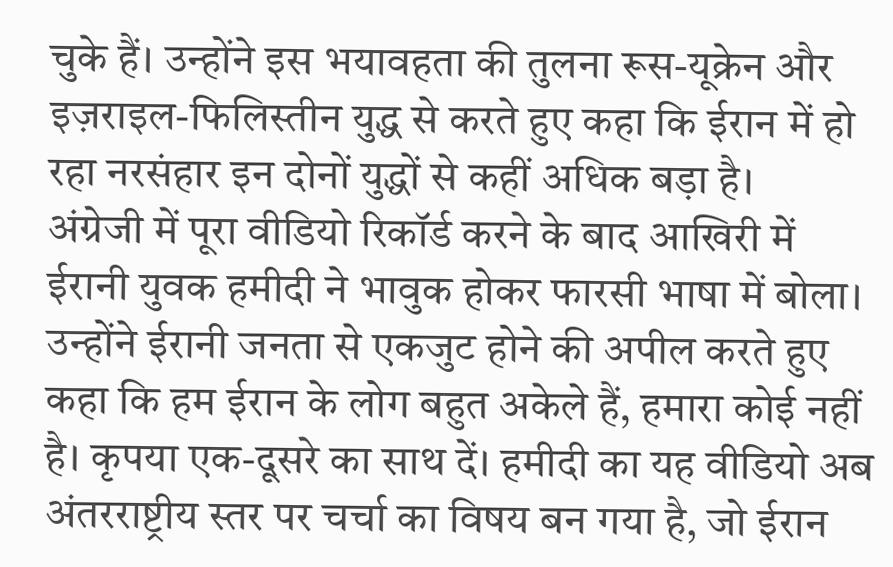चुके हैं। उन्होंने इस भयावहता की तुलना रूस-यूक्रेन और इज़राइल-फिलिस्तीन युद्ध से करते हुए कहा कि ईरान में हो रहा नरसंहार इन दोनों युद्धों से कहीं अधिक बड़ा है।
अंग्रेजी में पूरा वीडियो रिकॉर्ड करने के बाद आखिरी में ईरानी युवक हमीदी ने भावुक होकर फारसी भाषा में बोला। उन्होंने ईरानी जनता से एकजुट होने की अपील करते हुए कहा कि हम ईरान के लोग बहुत अकेले हैं, हमारा कोई नहीं है। कृपया एक-दूसरे का साथ दें। हमीदी का यह वीडियो अब अंतरराष्ट्रीय स्तर पर चर्चा का विषय बन गया है, जो ईरान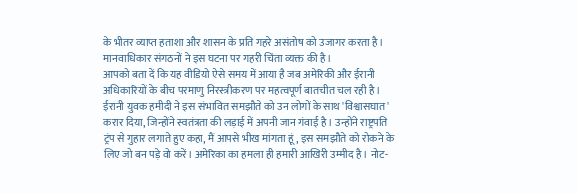के भीतर व्याप्त हताशा और शासन के प्रति गहरे असंतोष को उजागर करता है। मानवाधिकार संगठनों ने इस घटना पर गहरी चिंता व्यक्त की है।
आपको बता दें कि यह वीडियो ऐसे समय में आया है जब अमेरिकी और ईरानी अधिकारियों के बीच परमाणु निरस्त्रीकरण पर महत्वपूर्ण बातचीत चल रही है। ईरानी युवक हमीदी ने इस संभावित समझौते को उन लोगों के साथ 'विश्वासघात' करार दिया, जिन्होंने स्वतंत्रता की लड़ाई में अपनी जान गंवाई है। उन्होंने राष्ट्रपति ट्रंप से गुहार लगाते हुए कहा, मैं आपसे भीख मांगता हूं, इस समझौते को रोकने के लिए जो बन पड़े वो करें। अमेरिका का हमला ही हमारी आखिरी उम्मीद है। नोट-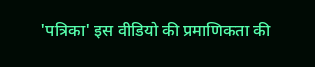'पत्रिका' इस वीडियो की प्रमाणिकता की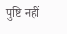पुष्टि नहीं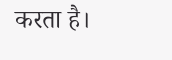करता है।